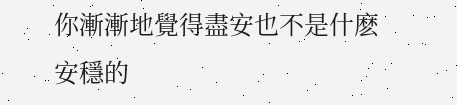你漸漸地覺得盡安也不是什麽安穩的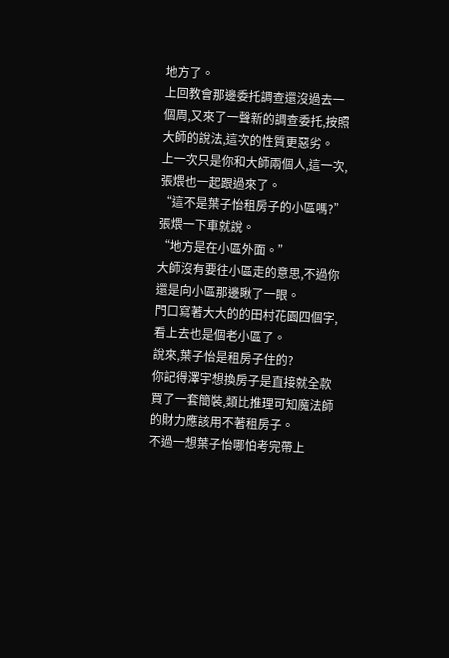地方了。
上回教會那邊委托調查還沒過去一個周,又來了一聲新的調查委托,按照大師的說法,這次的性質更惡劣。
上一次只是你和大師兩個人,這一次,張煨也一起跟過來了。
“這不是葉子怡租房子的小區嗎?”
張煨一下車就說。
“地方是在小區外面。”
大師沒有要往小區走的意思,不過你還是向小區那邊瞅了一眼。
門口寫著大大的的田村花園四個字,看上去也是個老小區了。
說來,葉子怡是租房子住的?
你記得澤宇想換房子是直接就全款買了一套簡裝,類比推理可知魔法師的財力應該用不著租房子。
不過一想葉子怡哪怕考完帶上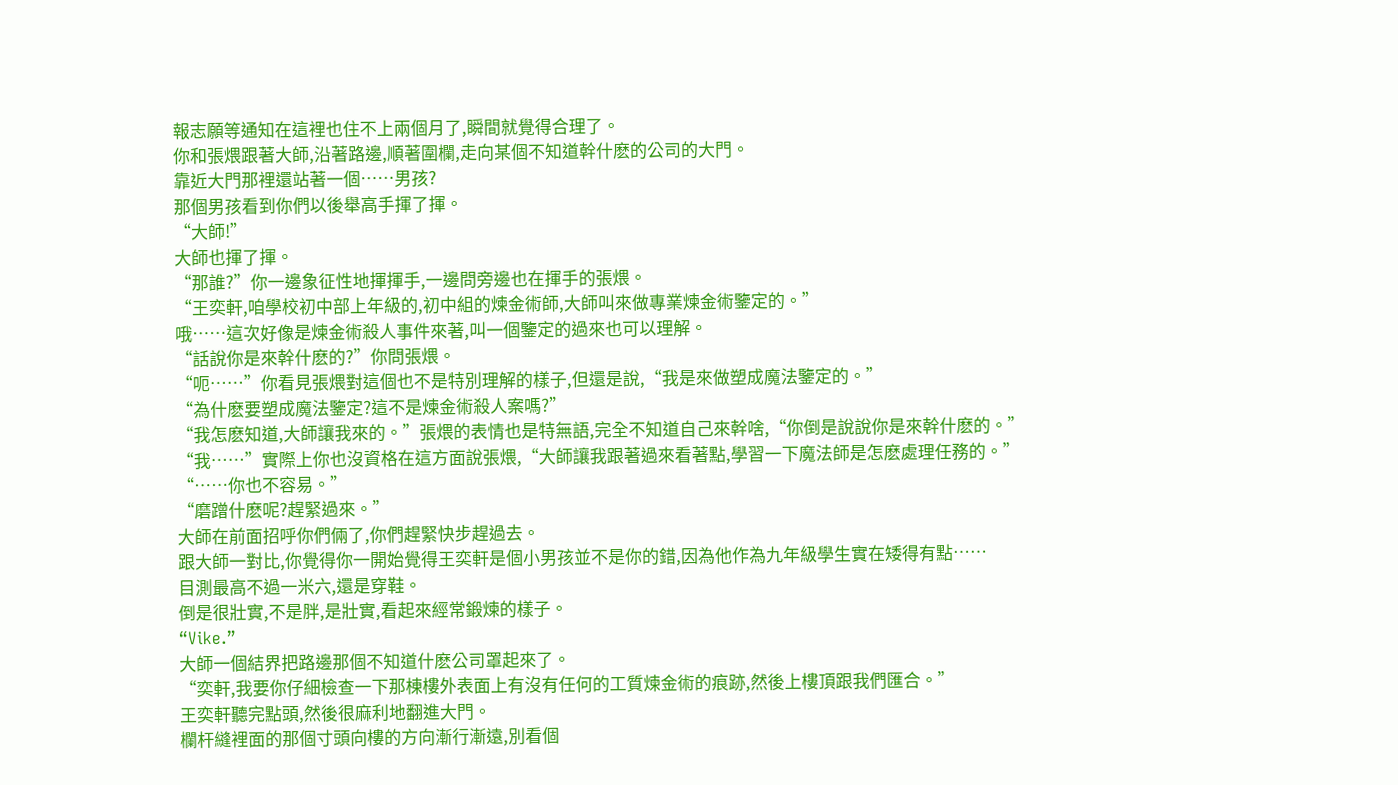報志願等通知在這裡也住不上兩個月了,瞬間就覺得合理了。
你和張煨跟著大師,沿著路邊,順著圍欄,走向某個不知道幹什麽的公司的大門。
靠近大門那裡還站著一個……男孩?
那個男孩看到你們以後舉高手揮了揮。
“大師!”
大師也揮了揮。
“那誰?”你一邊象征性地揮揮手,一邊問旁邊也在揮手的張煨。
“王奕軒,咱學校初中部上年級的,初中組的煉金術師,大師叫來做專業煉金術鑒定的。”
哦……這次好像是煉金術殺人事件來著,叫一個鑒定的過來也可以理解。
“話說你是來幹什麽的?”你問張煨。
“呃……”你看見張煨對這個也不是特別理解的樣子,但還是說,“我是來做塑成魔法鑒定的。”
“為什麽要塑成魔法鑒定?這不是煉金術殺人案嗎?”
“我怎麽知道,大師讓我來的。”張煨的表情也是特無語,完全不知道自己來幹啥,“你倒是說說你是來幹什麽的。”
“我……”實際上你也沒資格在這方面說張煨,“大師讓我跟著過來看著點,學習一下魔法師是怎麽處理任務的。”
“……你也不容易。”
“磨蹭什麽呢?趕緊過來。”
大師在前面招呼你們倆了,你們趕緊快步趕過去。
跟大師一對比,你覺得你一開始覺得王奕軒是個小男孩並不是你的錯,因為他作為九年級學生實在矮得有點……
目測最高不過一米六,還是穿鞋。
倒是很壯實,不是胖,是壯實,看起來經常鍛煉的樣子。
“Vike.”
大師一個結界把路邊那個不知道什麽公司罩起來了。
“奕軒,我要你仔細檢查一下那棟樓外表面上有沒有任何的工質煉金術的痕跡,然後上樓頂跟我們匯合。”
王奕軒聽完點頭,然後很麻利地翻進大門。
欄杆縫裡面的那個寸頭向樓的方向漸行漸遠,別看個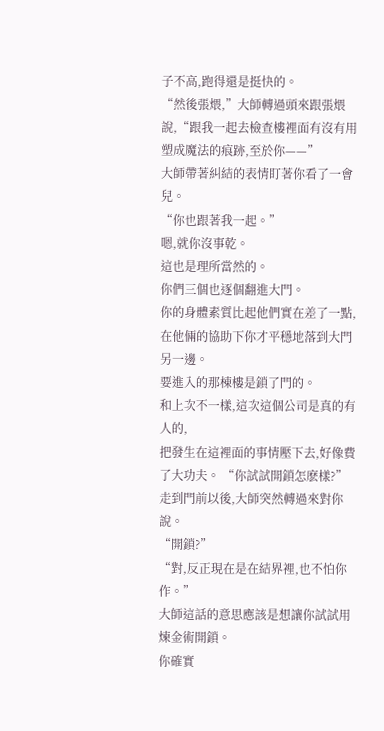子不高,跑得還是挺快的。
“然後張煨,”大師轉過頭來跟張煨說,“跟我一起去檢查樓裡面有沒有用塑成魔法的痕跡,至於你——”
大師帶著糾結的表情盯著你看了一會兒。
“你也跟著我一起。”
嗯,就你沒事乾。
這也是理所當然的。
你們三個也逐個翻進大門。
你的身體素質比起他們實在差了一點,在他倆的協助下你才平穩地落到大門另一邊。
要進入的那棟樓是鎖了門的。
和上次不一樣,這次這個公司是真的有人的,
把發生在這裡面的事情壓下去,好像費了大功夫。 “你試試開鎖怎麽樣?”
走到門前以後,大師突然轉過來對你說。
“開鎖?”
“對,反正現在是在結界裡,也不怕你作。”
大師這話的意思應該是想讓你試試用煉金術開鎖。
你確實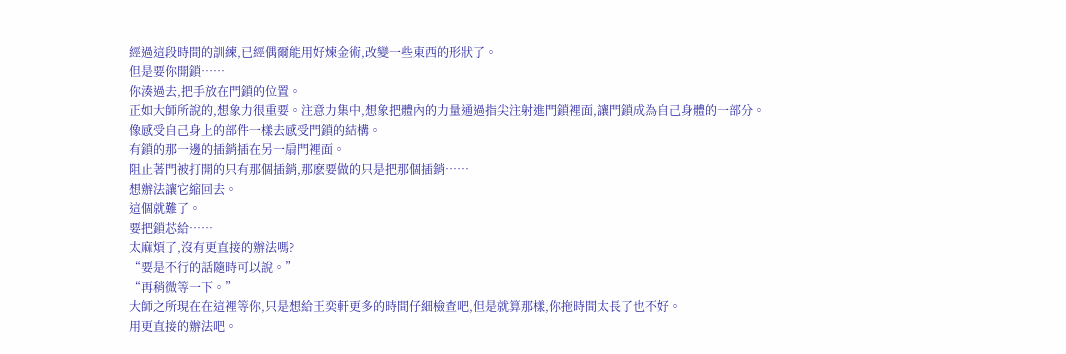經過這段時間的訓練,已經偶爾能用好煉金術,改變一些東西的形狀了。
但是要你開鎖……
你湊過去,把手放在門鎖的位置。
正如大師所說的,想象力很重要。注意力集中,想象把體內的力量通過指尖注射進門鎖裡面,讓門鎖成為自己身體的一部分。
像感受自己身上的部件一樣去感受門鎖的結構。
有鎖的那一邊的插銷插在另一扇門裡面。
阻止著門被打開的只有那個插銷,那麽要做的只是把那個插銷……
想辦法讓它縮回去。
這個就難了。
要把鎖芯給……
太麻煩了,沒有更直接的辦法嗎?
“要是不行的話隨時可以說。”
“再稍微等一下。”
大師之所現在在這裡等你,只是想給王奕軒更多的時間仔細檢查吧,但是就算那樣,你拖時間太長了也不好。
用更直接的辦法吧。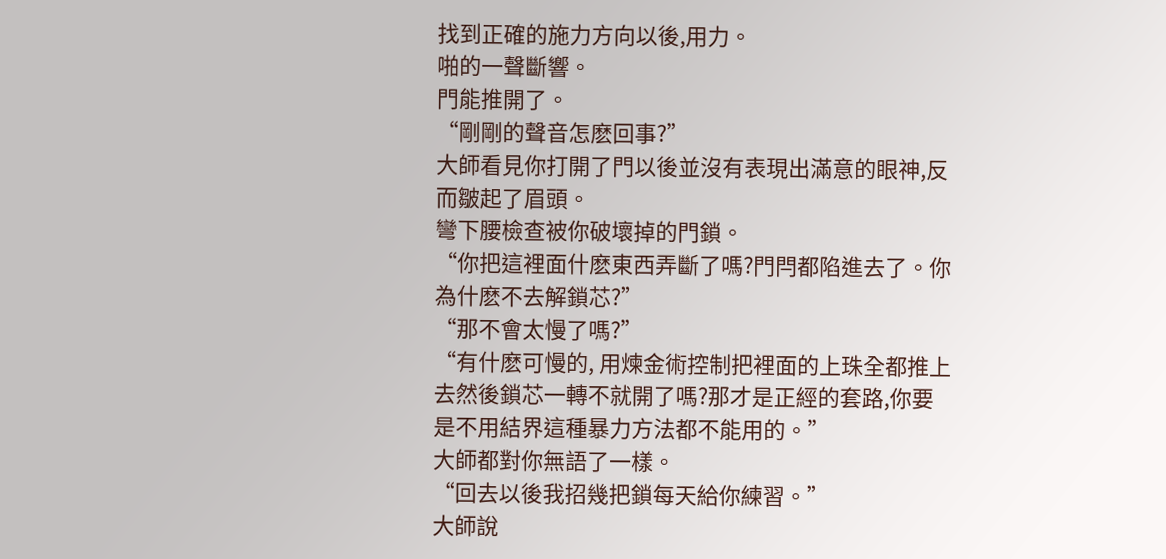找到正確的施力方向以後,用力。
啪的一聲斷響。
門能推開了。
“剛剛的聲音怎麽回事?”
大師看見你打開了門以後並沒有表現出滿意的眼神,反而皺起了眉頭。
彎下腰檢查被你破壞掉的門鎖。
“你把這裡面什麽東西弄斷了嗎?門閂都陷進去了。你為什麽不去解鎖芯?”
“那不會太慢了嗎?”
“有什麽可慢的, 用煉金術控制把裡面的上珠全都推上去然後鎖芯一轉不就開了嗎?那才是正經的套路,你要是不用結界這種暴力方法都不能用的。”
大師都對你無語了一樣。
“回去以後我招幾把鎖每天給你練習。”
大師說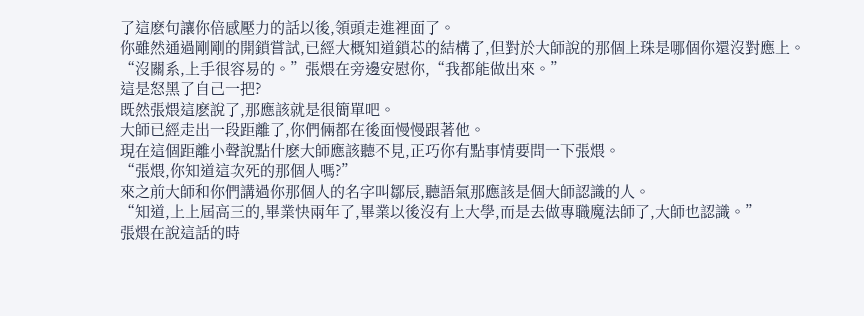了這麽句讓你倍感壓力的話以後,領頭走進裡面了。
你雖然通過剛剛的開鎖嘗試,已經大概知道鎖芯的結構了,但對於大師說的那個上珠是哪個你還沒對應上。
“沒關系,上手很容易的。”張煨在旁邊安慰你,“我都能做出來。”
這是怒黑了自己一把?
既然張煨這麽說了,那應該就是很簡單吧。
大師已經走出一段距離了,你們倆都在後面慢慢跟著他。
現在這個距離小聲說點什麽大師應該聽不見,正巧你有點事情要問一下張煨。
“張煨,你知道這次死的那個人嗎?”
來之前大師和你們講過你那個人的名字叫鄒辰,聽語氣那應該是個大師認識的人。
“知道,上上屆高三的,畢業快兩年了,畢業以後沒有上大學,而是去做專職魔法師了,大師也認識。”
張煨在說這話的時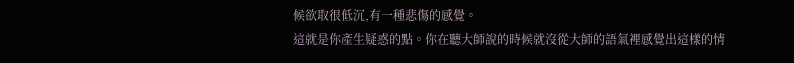候欲取很低沉,有一種悲傷的感覺。
這就是你產生疑惑的點。你在聽大師說的時候就沒從大師的語氣裡感覺出這樣的情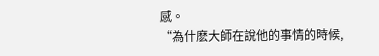感。
“為什麽大師在說他的事情的時候,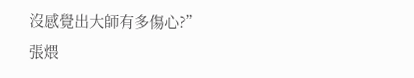沒感覺出大師有多傷心?”
張煨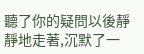聽了你的疑問以後靜靜地走著,沉默了一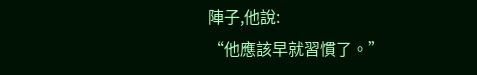陣子,他說:
“他應該早就習慣了。”